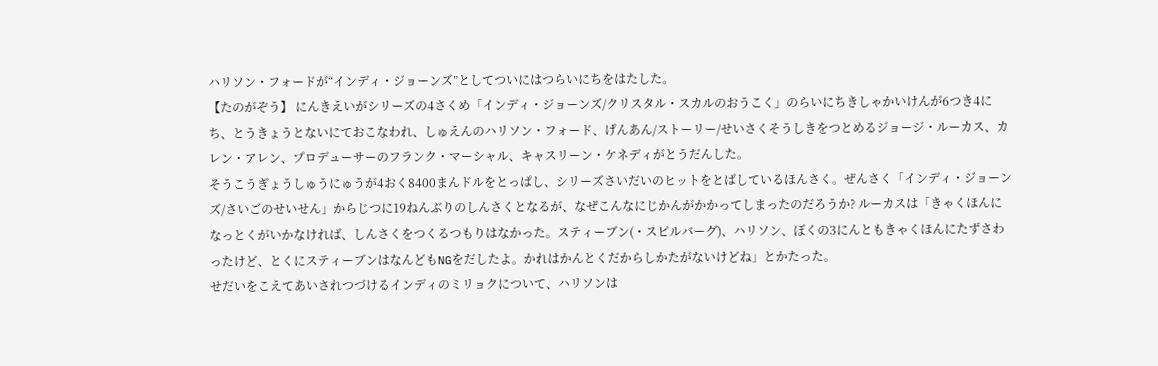ハリソン・フォードが“インディ・ジョーンズ”としてついにはつらいにちをはたした。
【たのがぞう】 にんきえいがシリーズの4さくめ「インディ・ジョーンズ/クリスタル・スカルのおうこく」のらいにちきしゃかいけんが6つき4にち、とうきょうとないにておこなわれ、しゅえんのハリソン・フォード、げんあん/ストーリー/せいさくそうしきをつとめるジョージ・ルーカス、カレン・アレン、プロデューサーのフランク・マーシャル、キャスリーン・ケネディがとうだんした。
そうこうぎょうしゅうにゅうが4おく8400まんドルをとっぱし、シリーズさいだいのヒットをとばしているほんさく。ぜんさく「インディ・ジョーンズ/さいごのせいせん」からじつに19ねんぶりのしんさくとなるが、なぜこんなにじかんがかかってしまったのだろうか? ルーカスは「きゃくほんになっとくがいかなければ、しんさくをつくるつもりはなかった。スティーブン(・スピルバーグ)、ハリソン、ぼくの3にんともきゃくほんにたずさわったけど、とくにスティーブンはなんどもNGをだしたよ。かれはかんとくだからしかたがないけどね」とかたった。
せだいをこえてあいされつづけるインディのミリョクについて、ハリソンは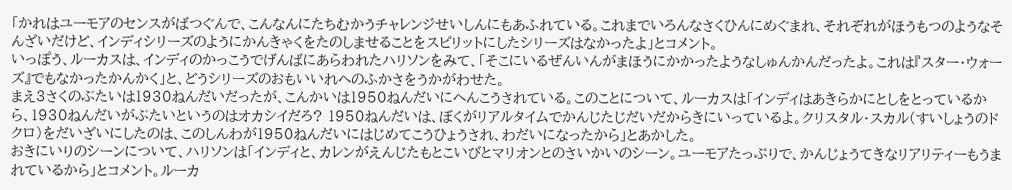「かれはユーモアのセンスがばつぐんで、こんなんにたちむかうチャレンジせいしんにもあふれている。これまでいろんなさくひんにめぐまれ、それぞれがほうもつのようなそんざいだけど、インディシリーズのようにかんきゃくをたのしませることをスピリットにしたシリーズはなかったよ」とコメント。
いっぽう、ルーカスは、インディのかっこうでげんばにあらわれたハリソンをみて、「そこにいるぜんいんがまほうにかかったようなしゅんかんだったよ。これは『スター・ウォーズ』でもなかったかんかく」と、どうシリーズのおもいいれへのふかさをうかがわせた。
まえ3さくのぶたいは1930ねんだいだったが、こんかいは1950ねんだいにへんこうされている。このことについて、ルーカスは「インディはあきらかにとしをとっているから、1930ねんだいがぶたいというのはオカシイだろ? 1950ねんだいは、ぼくがリアルタイムでかんじたじだいだからきにいっているよ。クリスタル・スカル(すいしょうのドクロ)をだいざいにしたのは、このしんわが1950ねんだいにはじめてこうひょうされ、わだいになったから」とあかした。
おきにいりのシーンについて、ハリソンは「インディと、カレンがえんじたもとこいびとマリオンとのさいかいのシーン。ユーモアたっぷりで、かんじょうてきなリアリティーもうまれているから」とコメント。ルーカ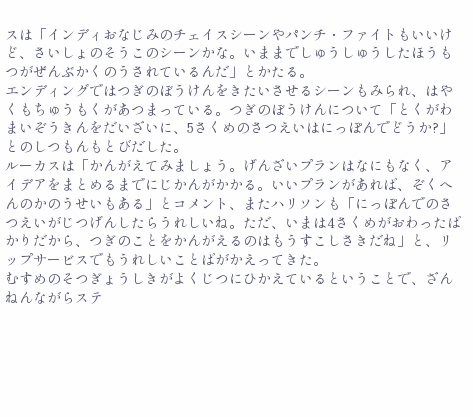スは「インディおなじみのチェイスシーンやパンチ・ファイトもいいけど、さいしょのそうこのシーンかな。いままでしゅうしゅうしたほうもつがぜんぶかくのうされているんだ」とかたる。
エンディングではつぎのぼうけんをきたいさせるシーンもみられ、はやくもちゅうもくがあつまっている。つぎのぼうけんについて「とくがわまいぞうきんをだいざいに、5さくめのさつえいはにっぽんでどうか?」とのしつもんもとびだした。
ルーカスは「かんがえてみましょう。げんざいプランはなにもなく、アイデアをまとめるまでにじかんがかかる。いいプランがあれば、ぞくへんのかのうせいもある」とコメント、またハリソンも「にっぽんでのさつえいがじつげんしたらうれしいね。ただ、いまは4さくめがおわったばかりだから、つぎのことをかんがえるのはもうすこしさきだね」と、リップサービスでもうれしいことばがかえってきた。
むすめのそつぎょうしきがよくじつにひかえているということで、ざんねんながらステ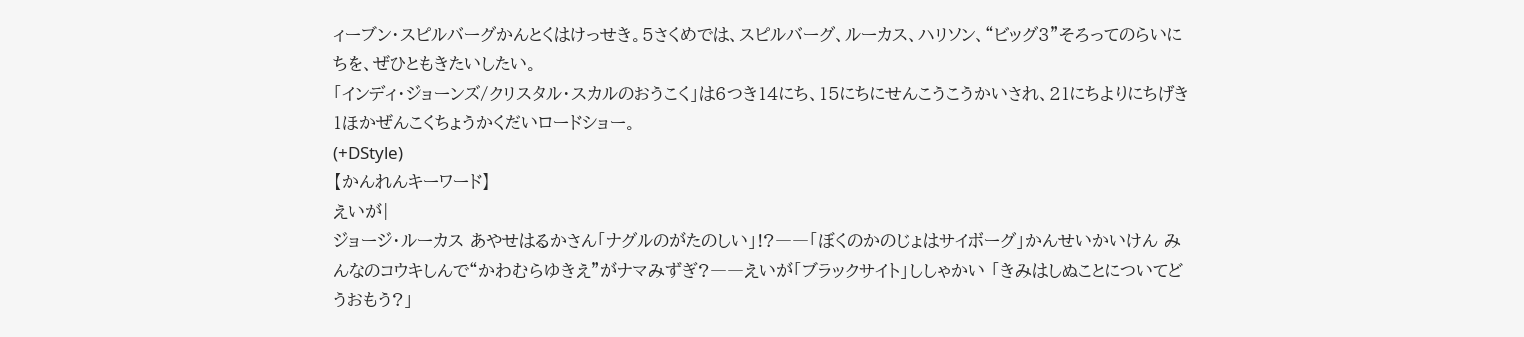ィーブン・スピルバーグかんとくはけっせき。5さくめでは、スピルバーグ、ルーカス、ハリソン、“ビッグ3”そろってのらいにちを、ぜひともきたいしたい。
「インディ・ジョーンズ/クリスタル・スカルのおうこく」は6つき14にち、15にちにせんこうこうかいされ、21にちよりにちげき1ほかぜんこくちょうかくだいロードショー。
(+DStyle)
【かんれんキーワード】
えいが|
ジョージ・ルーカス あやせはるかさん「ナグルのがたのしい」!?――「ぼくのかのじょはサイボーグ」かんせいかいけん みんなのコウキしんで“かわむらゆきえ”がナマみずぎ?――えいが「ブラックサイト」ししゃかい 「きみはしぬことについてどうおもう?」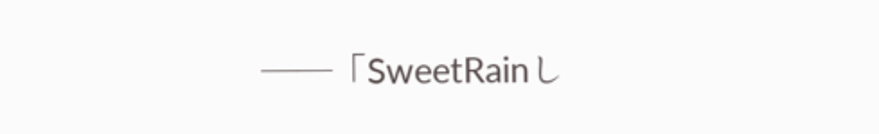――「SweetRainし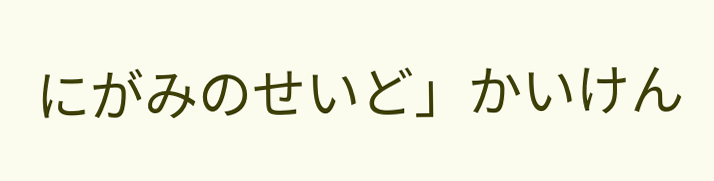にがみのせいど」かいけん